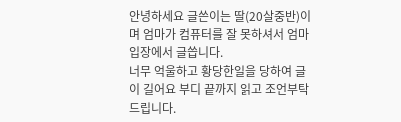안녕하세요 글쓴이는 딸(20살중반)이며 엄마가 컴퓨터를 잘 못하셔서 엄마입장에서 글씁니다.
너무 억울하고 황당한일을 당하여 글이 길어요 부디 끝까지 읽고 조언부탁드립니다.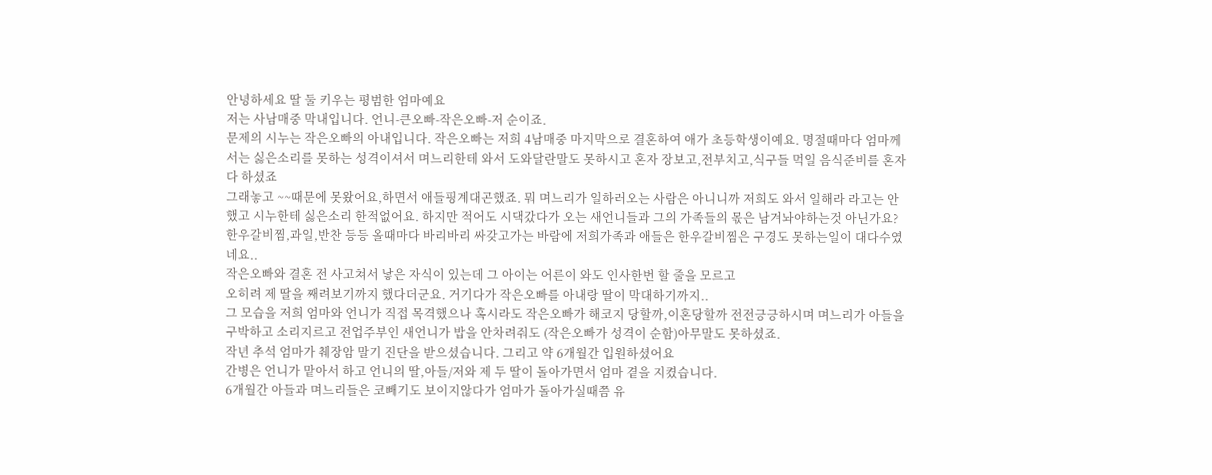안녕하세요 딸 둘 키우는 평범한 엄마예요
저는 사남매중 막내입니다. 언니-큰오빠-작은오빠-저 순이죠.
문제의 시누는 작은오빠의 아내입니다. 작은오빠는 저희 4남매중 마지막으로 결혼하여 애가 초등학생이예요. 명절때마다 엄마께서는 싫은소리를 못하는 성격이셔서 며느리한테 와서 도와달란말도 못하시고 혼자 장보고,전부치고,식구들 먹일 음식준비를 혼자 다 하셨죠
그래놓고 ~~때문에 못왔어요,하면서 애들핑계대곤했죠. 뭐 며느리가 일하러오는 사람은 아니니까 저희도 와서 일해라 라고는 안했고 시누한테 싫은소리 한적없어요. 하지만 적어도 시댁갔다가 오는 새언니들과 그의 가족들의 몫은 남겨놔야하는것 아닌가요? 한우갈비찜,과일,반찬 등등 올때마다 바리바리 싸갖고가는 바람에 저희가족과 애들은 한우갈비찜은 구경도 못하는일이 대다수였네요..
작은오빠와 결혼 전 사고쳐서 낳은 자식이 있는데 그 아이는 어른이 와도 인사한번 할 줄을 모르고
오히려 제 딸을 째려보기까지 했다더군요. 거기다가 작은오빠를 아내랑 딸이 막대하기까지..
그 모습을 저희 엄마와 언니가 직접 목격했으나 혹시라도 작은오빠가 해코지 당할까,이혼당할까 전전긍긍하시며 며느리가 아들을 구박하고 소리지르고 전업주부인 새언니가 밥을 안차려줘도 (작은오빠가 성격이 순함)아무말도 못하셨죠.
작년 추석 엄마가 췌장암 말기 진단을 받으셨습니다. 그리고 약 6개월간 입원하셨어요
간병은 언니가 맡아서 하고 언니의 딸,아들/저와 제 두 딸이 돌아가면서 엄마 곁을 지켰습니다.
6개월간 아들과 며느리들은 코빼기도 보이지않다가 엄마가 돌아가실때쯤 유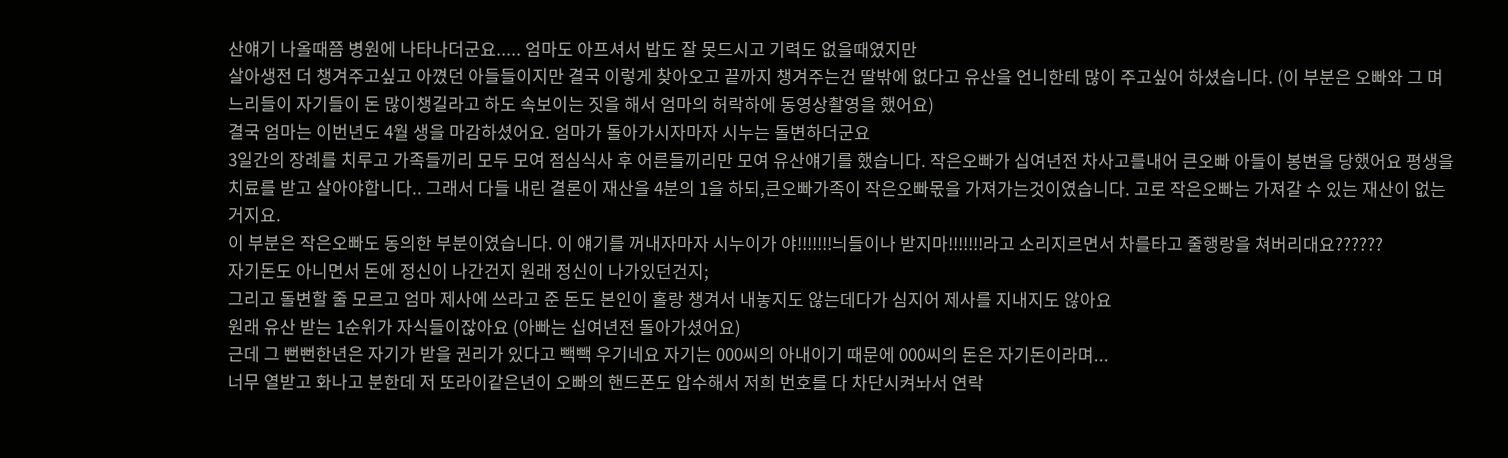산얘기 나올때쯤 병원에 나타나더군요..... 엄마도 아프셔서 밥도 잘 못드시고 기력도 없을때였지만
살아생전 더 챙겨주고싶고 아꼈던 아들들이지만 결국 이렇게 찾아오고 끝까지 챙겨주는건 딸밖에 없다고 유산을 언니한테 많이 주고싶어 하셨습니다. (이 부분은 오빠와 그 며느리들이 자기들이 돈 많이챙길라고 하도 속보이는 짓을 해서 엄마의 허락하에 동영상촬영을 했어요)
결국 엄마는 이번년도 4월 생을 마감하셨어요. 엄마가 돌아가시자마자 시누는 돌변하더군요
3일간의 장례를 치루고 가족들끼리 모두 모여 점심식사 후 어른들끼리만 모여 유산얘기를 했습니다. 작은오빠가 십여년전 차사고를내어 큰오빠 아들이 봉변을 당했어요 평생을 치료를 받고 살아야합니다.. 그래서 다들 내린 결론이 재산을 4분의 1을 하되,큰오빠가족이 작은오빠몫을 가져가는것이였습니다. 고로 작은오빠는 가져갈 수 있는 재산이 없는거지요.
이 부분은 작은오빠도 동의한 부분이였습니다. 이 얘기를 꺼내자마자 시누이가 야!!!!!!!늬들이나 받지마!!!!!!!라고 소리지르면서 차를타고 줄행랑을 쳐버리대요??????
자기돈도 아니면서 돈에 정신이 나간건지 원래 정신이 나가있던건지;
그리고 돌변할 줄 모르고 엄마 제사에 쓰라고 준 돈도 본인이 홀랑 챙겨서 내놓지도 않는데다가 심지어 제사를 지내지도 않아요
원래 유산 받는 1순위가 자식들이잖아요 (아빠는 십여년전 돌아가셨어요)
근데 그 뻔뻔한년은 자기가 받을 권리가 있다고 빽빽 우기네요 자기는 000씨의 아내이기 때문에 000씨의 돈은 자기돈이라며...
너무 열받고 화나고 분한데 저 또라이같은년이 오빠의 핸드폰도 압수해서 저희 번호를 다 차단시켜놔서 연락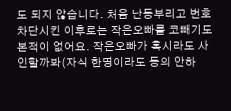도 되지 않습니다. 처음 난동부리고 번호 차단시킨 이후로는 작은오빠를 코빼기도 본적이 없어요. 작은오빠가 혹시라도 사인할까봐(자식 한명이라도 동의 안하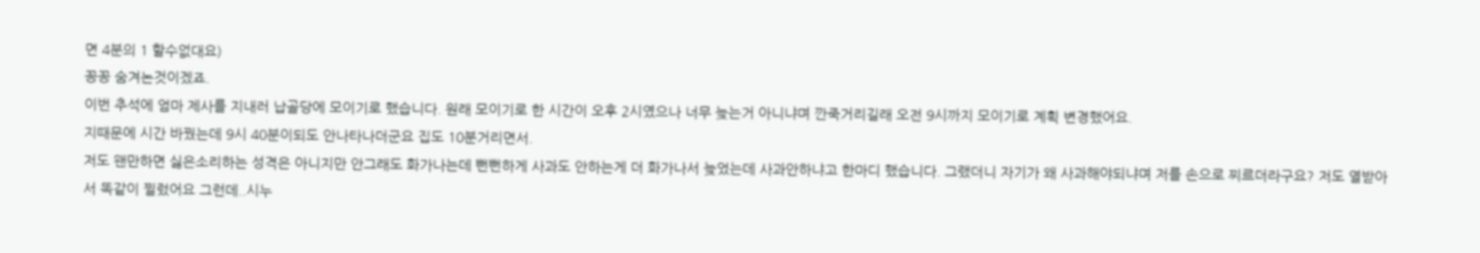면 4분의 1 할수없대요)
꽁꽁 숨겨논것이겠죠.
이번 추석에 엄마 제사를 지내러 납골당에 모이기로 했습니다. 원래 모이기로 한 시간이 오후 2시였으나 너무 늦는거 아니냐며 깐죽거리길래 오전 9시까지 모이기로 계획 변경했어요.
지때문에 시간 바꿨는데 9시 40분이되도 안나타나더군요 집도 10분거리면서.
저도 왠만하면 싫은소리하는 성격은 아니지만 안그래도 화가나는데 뻔뻔하게 사과도 안하는게 더 화가나서 늦었는데 사과안하냐고 한마디 했습니다. 그랬더니 자기가 왜 사과해야되냐며 저를 손으로 찌르더라구요? 저도 열받아서 똑같이 찔렀어요 그런데..시누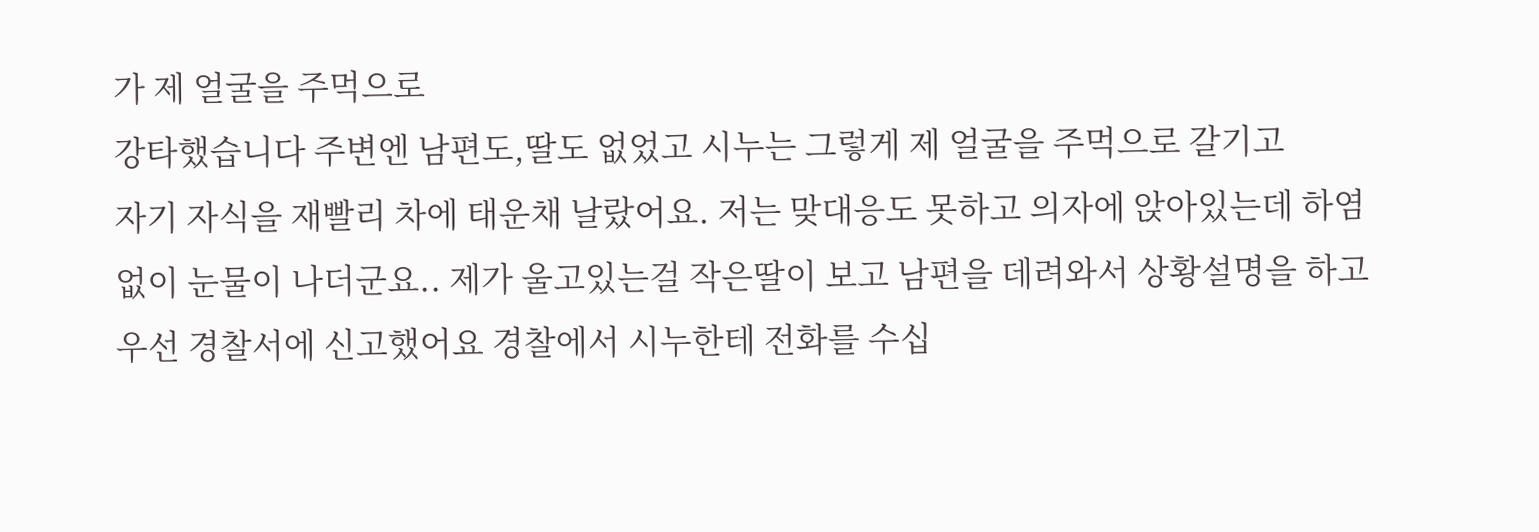가 제 얼굴을 주먹으로
강타했습니다 주변엔 남편도,딸도 없었고 시누는 그렇게 제 얼굴을 주먹으로 갈기고
자기 자식을 재빨리 차에 태운채 날랐어요. 저는 맞대응도 못하고 의자에 앉아있는데 하염없이 눈물이 나더군요.. 제가 울고있는걸 작은딸이 보고 남편을 데려와서 상황설명을 하고
우선 경찰서에 신고했어요 경찰에서 시누한테 전화를 수십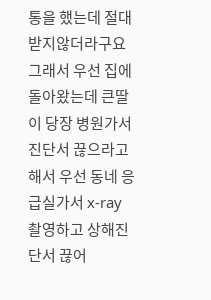통을 했는데 절대받지않더라구요
그래서 우선 집에 돌아왔는데 큰딸이 당장 병원가서 진단서 끊으라고 해서 우선 동네 응급실가서 x-ray 촬영하고 상해진단서 끊어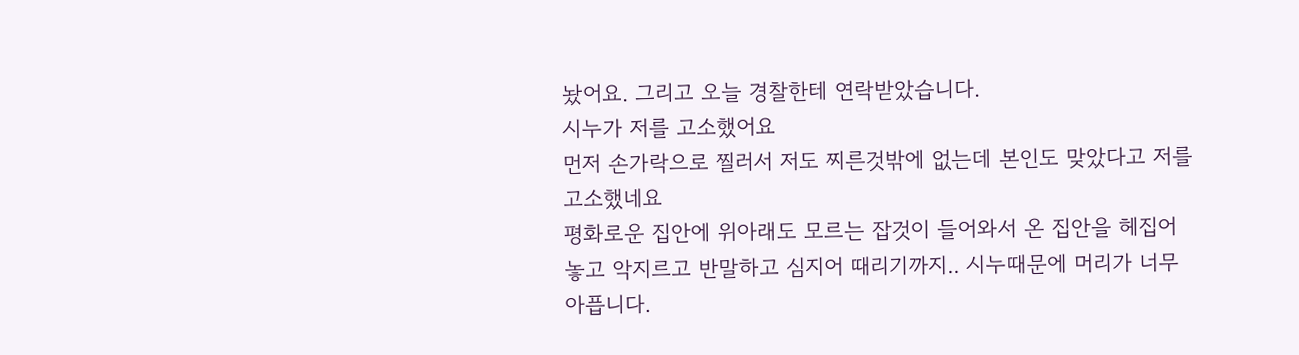놨어요. 그리고 오늘 경찰한테 연락받았습니다.
시누가 저를 고소했어요
먼저 손가락으로 찔러서 저도 찌른것밖에 없는데 본인도 맞았다고 저를 고소했네요
평화로운 집안에 위아래도 모르는 잡것이 들어와서 온 집안을 헤집어놓고 악지르고 반말하고 심지어 때리기까지.. 시누때문에 머리가 너무 아픕니다.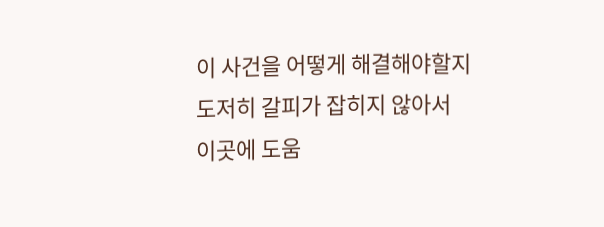이 사건을 어떻게 해결해야할지 도저히 갈피가 잡히지 않아서 이곳에 도움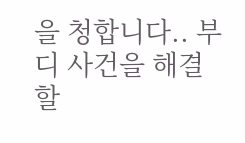을 청합니다.. 부디 사건을 해결 할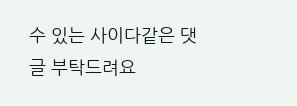수 있는 사이다같은 댓글 부탁드려요